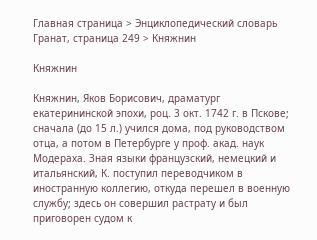Главная страница > Энциклопедический словарь Гранат, страница 249 > Княжнин

Княжнин

Княжнин, Яков Борисович, драматург екатерининской эпохи, роц. 3 окт. 1742 г. в Пскове; сначала (до 15 л.) учился дома, под руководством отца, а потом в Петербурге у проф. акад. наук Модераха. Зная языки французский, немецкий и итальянский, К. поступил переводчиком в иностранную коллегию, откуда перешел в военную службу; здесь он совершил растрату и был приговорен судом к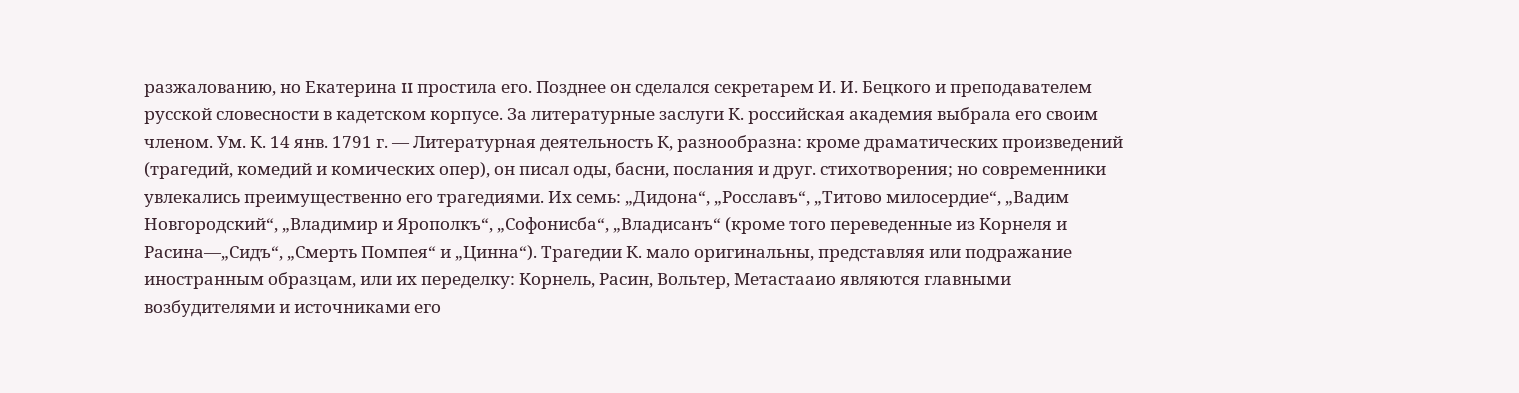разжалованию, но Екатерина II простила его. Позднее он сделался секретарем И. И. Бецкого и преподавателем русской словесности в кадетском корпусе. За литературные заслуги К. российская академия выбрала его своим членом. Ум. К. 14 янв. 1791 г. — Литературная деятельность К, разнообразна: кроме драматических произведений (трагедий, комедий и комических опер), он писал оды, басни, послания и друг. стихотворения; но современники увлекались преимущественно его трагедиями. Их семь: „Дидона“, „Росславъ“, „Титово милосердие“, „Вадим Новгородский“, „Владимир и Ярополкъ“, „Софонисба“, „Владисанъ“ (кроме того переведенные из Корнеля и Расина—„Сидъ“, „Смерть Помпея“ и „Цинна“). Трагедии К. мало оригинальны, представляя или подражание иностранным образцам, или их переделку: Корнель, Расин, Вольтер, Метастааио являются главными возбудителями и источниками его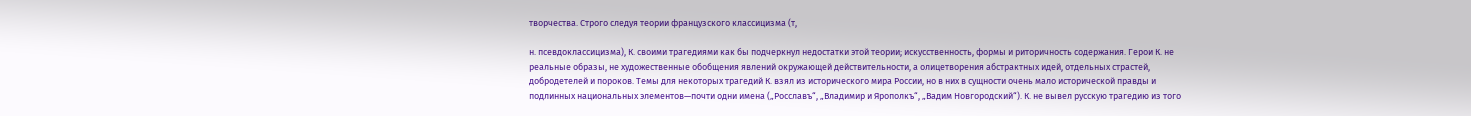творчества. Строго следуя теории французского классицизма (т,

н. псевдоклассицизма), К. своими трагедиями как бы подчеркнул недостатки этой теории; искусственность, формы и риторичность содержания. Герои К. не реальные образы, не художественные обобщения явлений окружающей действительности, а олицетворения абстрактных идей, отдельных страстей, добродетелей и пороков. Темы для некоторых трагедий К. взял из исторического мира России, но в них в сущности очень мало исторической правды и подлинных национальных элементов—почти одни имена („Росславъ“, „Владимир и Ярополкъ“, „Вадим Новгородский“). К. не вывел русскую трагедию из того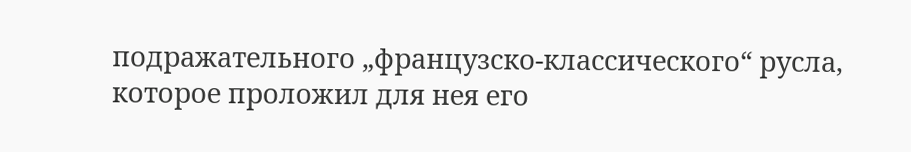подражательного „французско-классического“ русла, которое проложил для нея его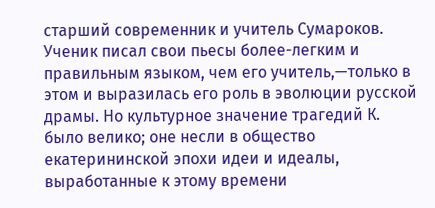старший современник и учитель Сумароков. Ученик писал свои пьесы более-легким и правильным языком, чем его учитель,—только в этом и выразилась его роль в эволюции русской драмы. Но культурное значение трагедий К. было велико; оне несли в общество екатерининской эпохи идеи и идеалы, выработанные к этому времени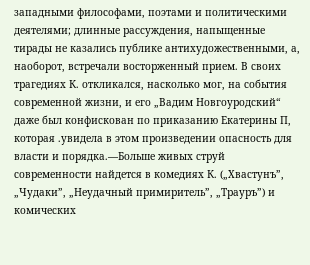западными философами, поэтами и политическими деятелями; длинные рассуждения, напыщенные тирады не казались публике антихудожественными, а, наоборот, встречали восторженный прием. В своих трагедиях К. откликался, насколько мог, на события современной жизни, и его „Вадим Новгоуродский“ даже был конфискован по приказанию Екатерины П, которая .увидела в этом произведении опасность для власти и порядка.—Больше живых струй современности найдется в комедиях К. („Хвастунъ”, „Чудаки”, „Неудачный примиритель”, „Трауръ”) и комических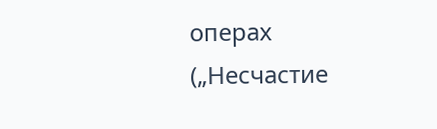операх („Несчастие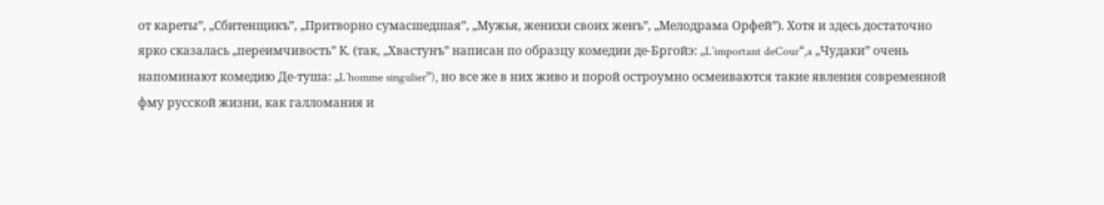от кареты”, „Сбитенщикъ”, „Притворно сумасшедшая”, „Мужья, женихи своих женъ”, „Мелодрама Орфей”). Хотя и здесь достаточно ярко сказалась „переимчивость” К. (так, „Хвастунъ” написан по образцу комедии де-Бргойэ: „L’important deCour“,a „Чудаки” очень напоминают комедию Де-туша: „L’homme singulier”), но все же в них живо и порой остроумно осмеиваются такие явления современной фму русской жизни, как галломания и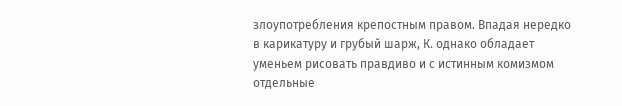злоупотребления крепостным правом. Впадая нередко в карикатуру и грубый шарж, К. однако обладает уменьем рисовать правдиво и с истинным комизмом отдельные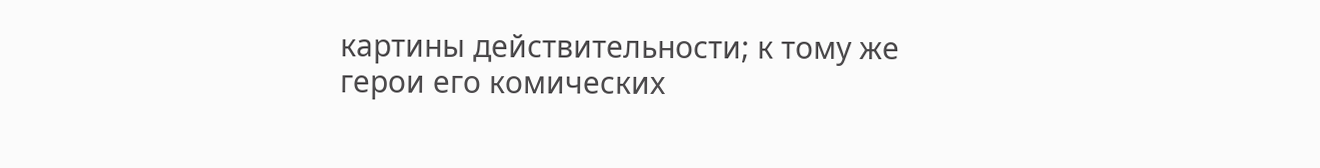картины действительности; к тому же герои его комических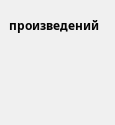произведений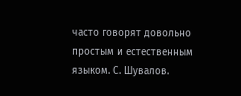часто говорят довольно простым и естественным языком. С. Шувалов.